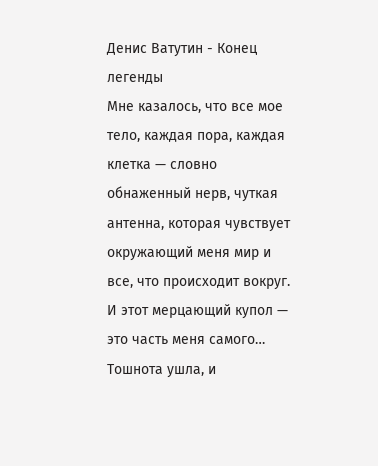Денис Ватутин - Конец легенды
Мне казалось, что все мое тело, каждая пора, каждая клетка — словно обнаженный нерв, чуткая антенна, которая чувствует окружающий меня мир и все, что происходит вокруг. И этот мерцающий купол — это часть меня самого…
Тошнота ушла, и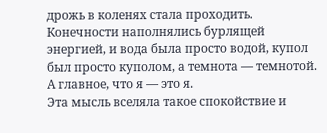дрожь в коленях стала проходить. Конечности наполнялись бурлящей энергией, и вода была просто водой, купол был просто куполом, а темнота — темнотой. А главное, что я — это я.
Эта мысль вселяла такое спокойствие и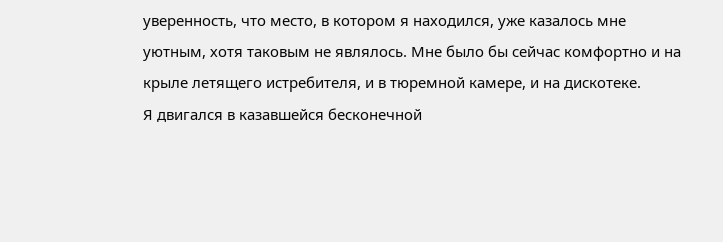уверенность, что место, в котором я находился, уже казалось мне уютным, хотя таковым не являлось. Мне было бы сейчас комфортно и на крыле летящего истребителя, и в тюремной камере, и на дискотеке.
Я двигался в казавшейся бесконечной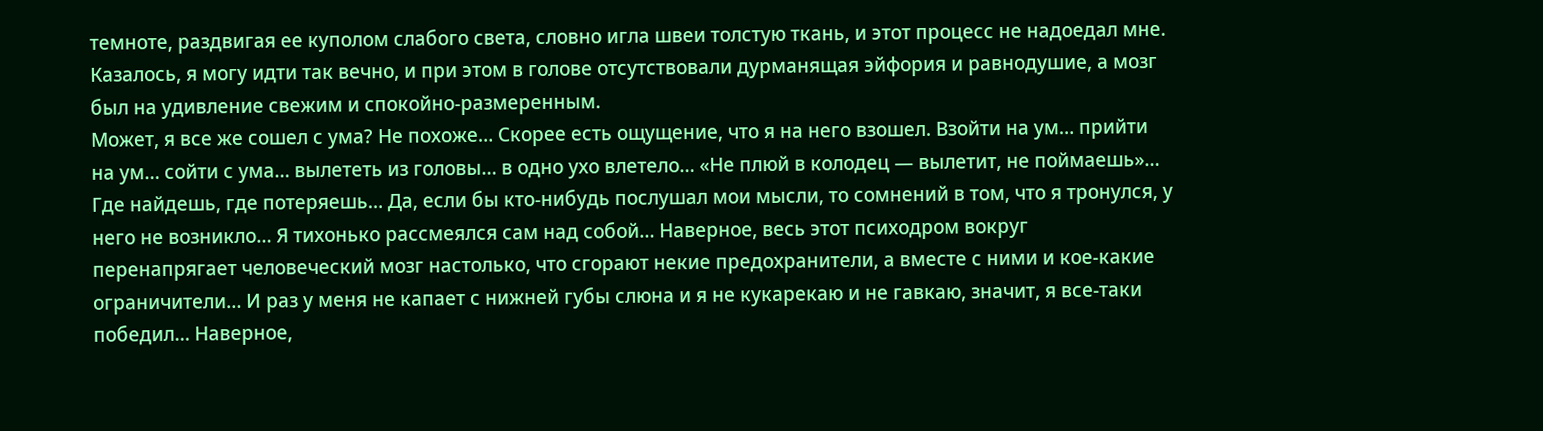темноте, раздвигая ее куполом слабого света, словно игла швеи толстую ткань, и этот процесс не надоедал мне. Казалось, я могу идти так вечно, и при этом в голове отсутствовали дурманящая эйфория и равнодушие, а мозг был на удивление свежим и спокойно-размеренным.
Может, я все же сошел с ума? Не похоже… Скорее есть ощущение, что я на него взошел. Взойти на ум… прийти на ум… сойти с ума… вылететь из головы… в одно ухо влетело… «Не плюй в колодец — вылетит, не поймаешь»… Где найдешь, где потеряешь… Да, если бы кто-нибудь послушал мои мысли, то сомнений в том, что я тронулся, у него не возникло… Я тихонько рассмеялся сам над собой… Наверное, весь этот психодром вокруг перенапрягает человеческий мозг настолько, что сгорают некие предохранители, а вместе с ними и кое-какие ограничители… И раз у меня не капает с нижней губы слюна и я не кукарекаю и не гавкаю, значит, я все-таки победил… Наверное,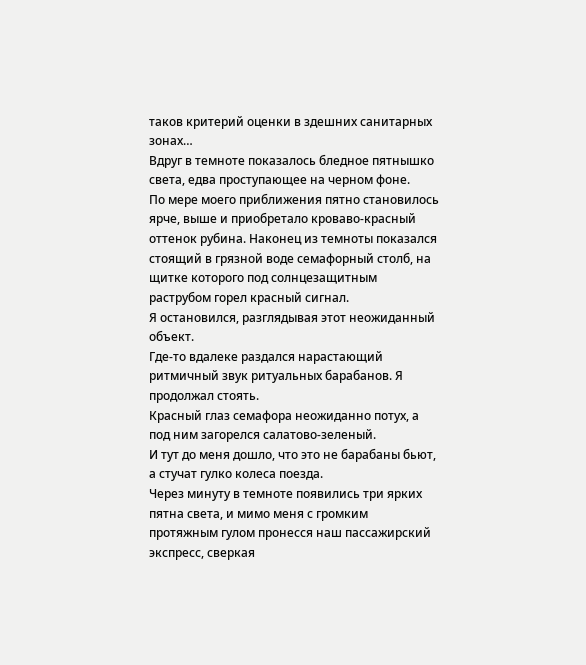таков критерий оценки в здешних санитарных зонах…
Вдруг в темноте показалось бледное пятнышко света, едва проступающее на черном фоне.
По мере моего приближения пятно становилось ярче, выше и приобретало кроваво-красный оттенок рубина. Наконец из темноты показался стоящий в грязной воде семафорный столб, на щитке которого под солнцезащитным раструбом горел красный сигнал.
Я остановился, разглядывая этот неожиданный объект.
Где-то вдалеке раздался нарастающий ритмичный звук ритуальных барабанов. Я продолжал стоять.
Красный глаз семафора неожиданно потух, а под ним загорелся салатово-зеленый.
И тут до меня дошло, что это не барабаны бьют, а стучат гулко колеса поезда.
Через минуту в темноте появились три ярких пятна света, и мимо меня с громким протяжным гулом пронесся наш пассажирский экспресс, сверкая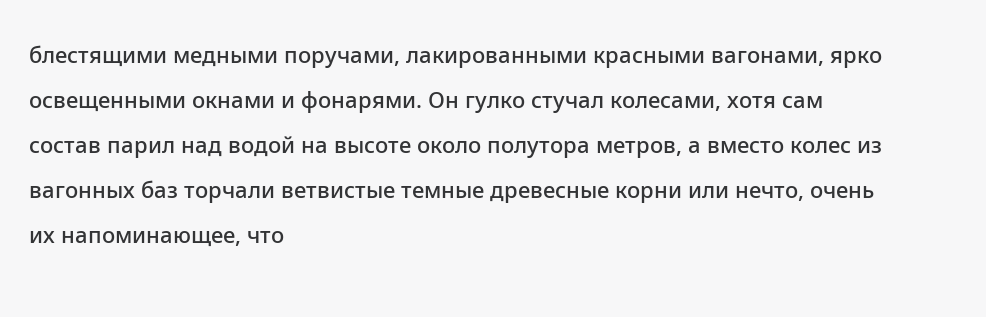блестящими медными поручами, лакированными красными вагонами, ярко освещенными окнами и фонарями. Он гулко стучал колесами, хотя сам состав парил над водой на высоте около полутора метров, а вместо колес из вагонных баз торчали ветвистые темные древесные корни или нечто, очень их напоминающее, что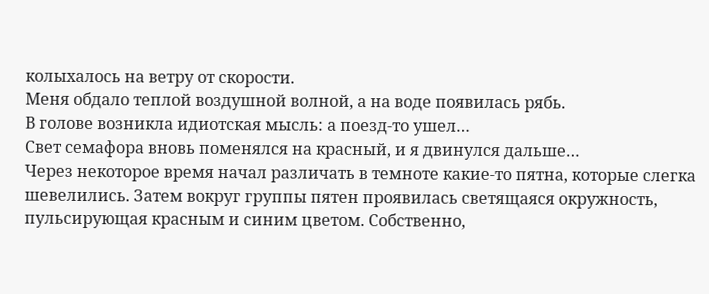колыхалось на ветру от скорости.
Меня обдало теплой воздушной волной, а на воде появилась рябь.
В голове возникла идиотская мысль: а поезд-то ушел…
Свет семафора вновь поменялся на красный, и я двинулся дальше…
Через некоторое время начал различать в темноте какие-то пятна, которые слегка шевелились. Затем вокруг группы пятен проявилась светящаяся окружность, пульсирующая красным и синим цветом. Собственно,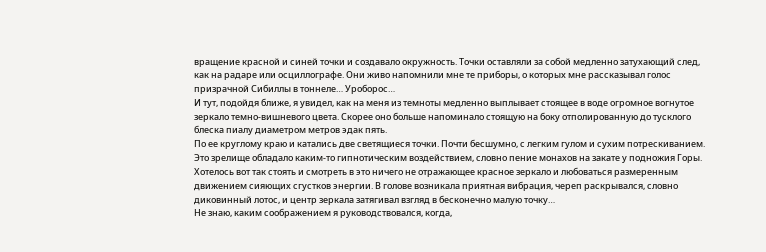вращение красной и синей точки и создавало окружность. Точки оставляли за собой медленно затухающий след, как на радаре или осциллографе. Они живо напомнили мне те приборы, о которых мне рассказывал голос призрачной Сибиллы в тоннеле… Уроборос…
И тут, подойдя ближе, я увидел, как на меня из темноты медленно выплывает стоящее в воде огромное вогнутое зеркало темно-вишневого цвета. Скорее оно больше напоминало стоящую на боку отполированную до тусклого блеска пиалу диаметром метров эдак пять.
По ее круглому краю и катались две светящиеся точки. Почти бесшумно, с легким гулом и сухим потрескиванием.
Это зрелище обладало каким-то гипнотическим воздействием, словно пение монахов на закате у подножия Горы. Хотелось вот так стоять и смотреть в это ничего не отражающее красное зеркало и любоваться размеренным движением сияющих сгустков энергии. В голове возникала приятная вибрация, череп раскрывался, словно диковинный лотос, и центр зеркала затягивал взгляд в бесконечно малую точку…
Не знаю, каким соображением я руководствовался, когда,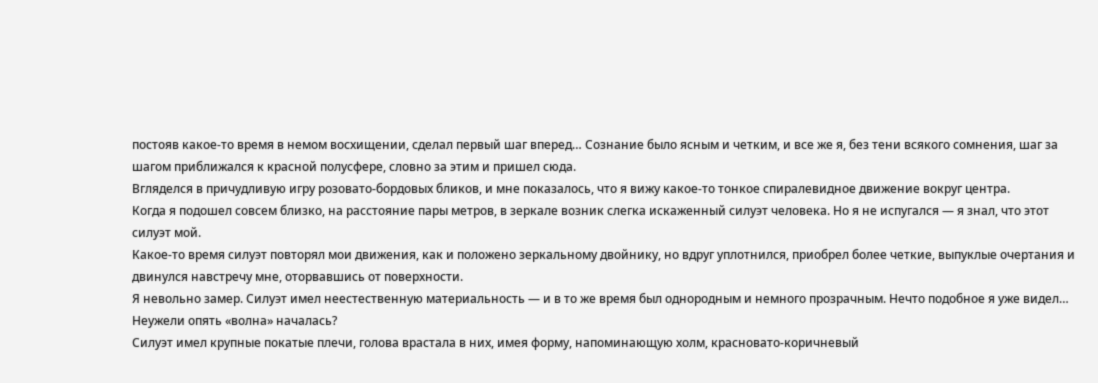постояв какое-то время в немом восхищении, сделал первый шаг вперед… Сознание было ясным и четким, и все же я, без тени всякого сомнения, шаг за шагом приближался к красной полусфере, словно за этим и пришел сюда.
Вгляделся в причудливую игру розовато-бордовых бликов, и мне показалось, что я вижу какое-то тонкое спиралевидное движение вокруг центра.
Когда я подошел совсем близко, на расстояние пары метров, в зеркале возник слегка искаженный силуэт человека. Но я не испугался — я знал, что этот силуэт мой.
Какое-то время силуэт повторял мои движения, как и положено зеркальному двойнику, но вдруг уплотнился, приобрел более четкие, выпуклые очертания и двинулся навстречу мне, оторвавшись от поверхности.
Я невольно замер. Силуэт имел неестественную материальность — и в то же время был однородным и немного прозрачным. Нечто подобное я уже видел… Неужели опять «волна» началась?
Силуэт имел крупные покатые плечи, голова врастала в них, имея форму, напоминающую холм, красновато-коричневый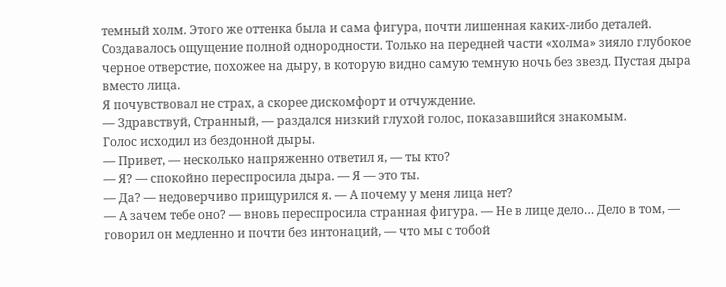темный холм. Этого же оттенка была и сама фигура, почти лишенная каких-либо деталей. Создавалось ощущение полной однородности. Только на передней части «холма» зияло глубокое черное отверстие, похожее на дыру, в которую видно самую темную ночь без звезд. Пустая дыра вместо лица.
Я почувствовал не страх, а скорее дискомфорт и отчуждение.
— Здравствуй, Странный, — раздался низкий глухой голос, показавшийся знакомым.
Голос исходил из бездонной дыры.
— Привет, — несколько напряженно ответил я, — ты кто?
— Я? — спокойно переспросила дыра. — Я — это ты.
— Да? — недоверчиво прищурился я. — А почему у меня лица нет?
— А зачем тебе оно? — вновь переспросила странная фигура. — Не в лице дело… Дело в том, — говорил он медленно и почти без интонаций, — что мы с тобой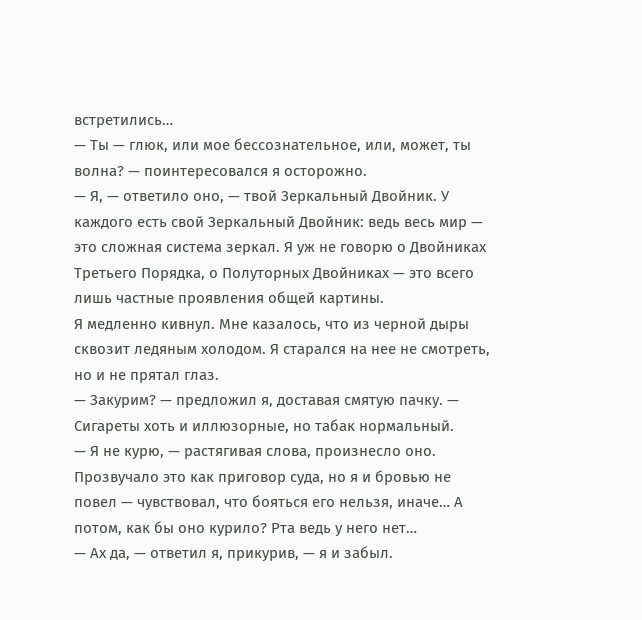встретились…
— Ты — глюк, или мое бессознательное, или, может, ты волна? — поинтересовался я осторожно.
— Я, — ответило оно, — твой Зеркальный Двойник. У каждого есть свой Зеркальный Двойник: ведь весь мир — это сложная система зеркал. Я уж не говорю о Двойниках Третьего Порядка, о Полуторных Двойниках — это всего лишь частные проявления общей картины.
Я медленно кивнул. Мне казалось, что из черной дыры сквозит ледяным холодом. Я старался на нее не смотреть, но и не прятал глаз.
— Закурим? — предложил я, доставая смятую пачку. — Сигареты хоть и иллюзорные, но табак нормальный.
— Я не курю, — растягивая слова, произнесло оно.
Прозвучало это как приговор суда, но я и бровью не повел — чувствовал, что бояться его нельзя, иначе… А потом, как бы оно курило? Рта ведь у него нет…
— Ах да, — ответил я, прикурив, — я и забыл.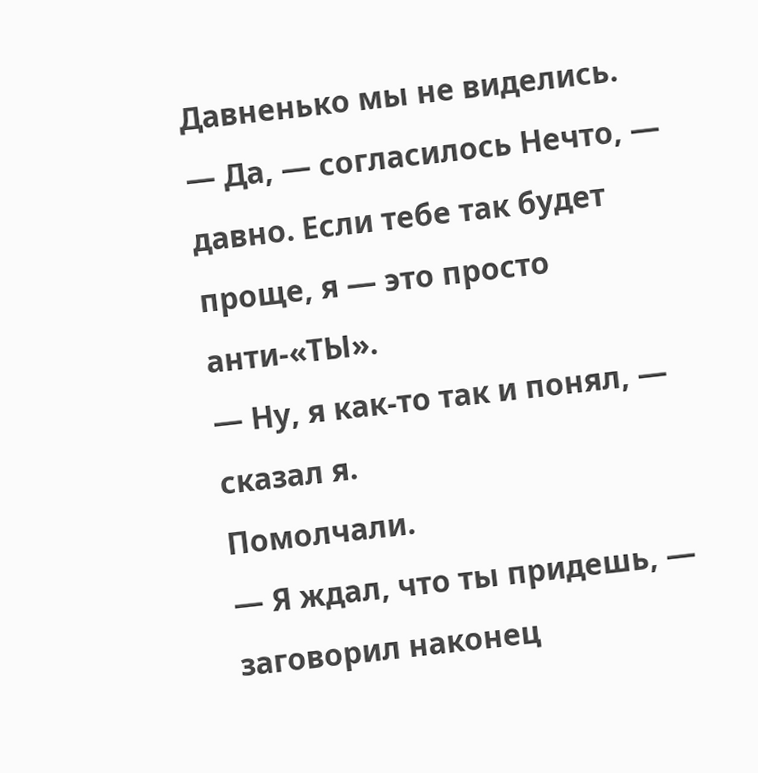Давненько мы не виделись.
— Да, — согласилось Нечто, — давно. Если тебе так будет проще, я — это просто анти-«ТЫ».
— Ну, я как-то так и понял, — сказал я.
Помолчали.
— Я ждал, что ты придешь, — заговорил наконец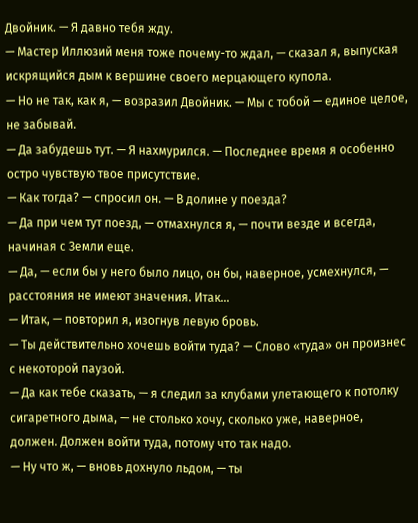Двойник. — Я давно тебя жду.
— Мастер Иллюзий меня тоже почему-то ждал, — сказал я, выпуская искрящийся дым к вершине своего мерцающего купола.
— Но не так, как я, — возразил Двойник. — Мы с тобой — единое целое, не забывай.
— Да забудешь тут. — Я нахмурился. — Последнее время я особенно остро чувствую твое присутствие.
— Как тогда? — спросил он. — В долине у поезда?
— Да при чем тут поезд, — отмахнулся я, — почти везде и всегда, начиная с Земли еще.
— Да, — если бы у него было лицо, он бы, наверное, усмехнулся, — расстояния не имеют значения. Итак…
— Итак, — повторил я, изогнув левую бровь.
— Ты действительно хочешь войти туда? — Слово «туда» он произнес с некоторой паузой.
— Да как тебе сказать, — я следил за клубами улетающего к потолку сигаретного дыма, — не столько хочу, сколько уже, наверное, должен. Должен войти туда, потому что так надо.
— Ну что ж, — вновь дохнуло льдом, — ты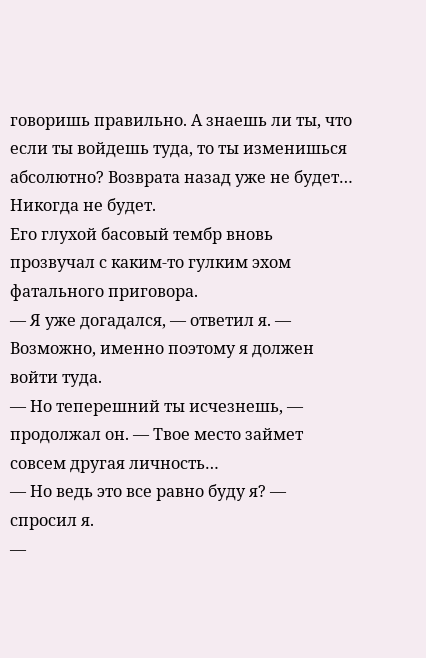говоришь правильно. А знаешь ли ты, что если ты войдешь туда, то ты изменишься абсолютно? Возврата назад уже не будет… Никогда не будет.
Его глухой басовый тембр вновь прозвучал с каким-то гулким эхом фатального приговора.
— Я уже догадался, — ответил я. — Возможно, именно поэтому я должен войти туда.
— Но теперешний ты исчезнешь, — продолжал он. — Твое место займет совсем другая личность…
— Но ведь это все равно буду я? — спросил я.
—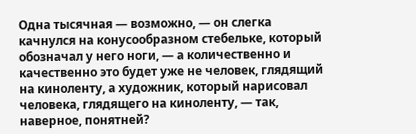Одна тысячная — возможно, — он слегка качнулся на конусообразном стебельке, который обозначал у него ноги, — а количественно и качественно это будет уже не человек, глядящий на киноленту, а художник, который нарисовал человека, глядящего на киноленту, — так, наверное, понятней?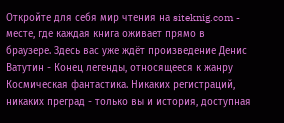Откройте для себя мир чтения на siteknig.com - месте, где каждая книга оживает прямо в браузере. Здесь вас уже ждёт произведение Денис Ватутин - Конец легенды, относящееся к жанру Космическая фантастика. Никаких регистраций, никаких преград - только вы и история, доступная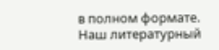в полном формате. Наш литературный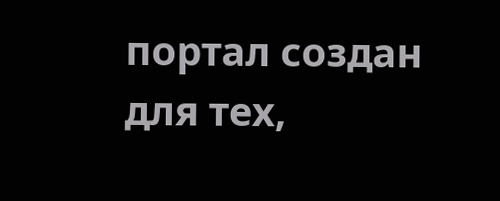портал создан для тех,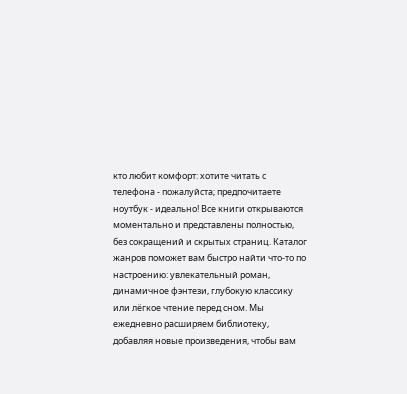кто любит комфорт: хотите читать с телефона - пожалуйста; предпочитаете ноутбук - идеально! Все книги открываются моментально и представлены полностью, без сокращений и скрытых страниц. Каталог жанров поможет вам быстро найти что-то по настроению: увлекательный роман, динамичное фэнтези, глубокую классику или лёгкое чтение перед сном. Мы ежедневно расширяем библиотеку, добавляя новые произведения, чтобы вам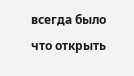всегда было что открыть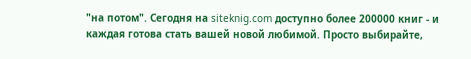"на потом". Сегодня на siteknig.com доступно более 200000 книг - и каждая готова стать вашей новой любимой. Просто выбирайте,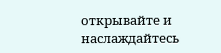открывайте и наслаждайтесь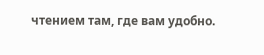чтением там, где вам удобно.